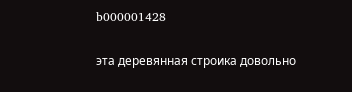b000001428

эта деревянная строика довольно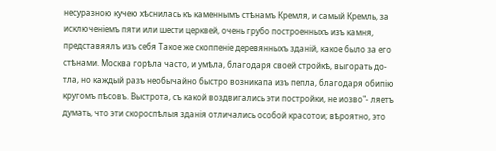несуразною кучею хѣснилась къ каменнымъ стѣнамъ Кремля, и самый Кремль, за исключеніемъ пяти или шести церквей, очень грубо построенныхъ изъ камня, представяялъ изъ себя Такое же скоппеніе деревянныхъ зданій, какое было за его стѣнами. Москва горѣла часто, и умѣла, благодаря своей стройкѣ, выгорать до-тла, но каждый разъ необычайно быстро возникапа изъ пепла, благодаря обипію кругомъ пѣсовъ. Выстрота, съ какой воздвигались эти постройки, не иозво"- ляетъ думать, что эти скороспѣлыя зданія отличались особой красотои; вѣроятно, это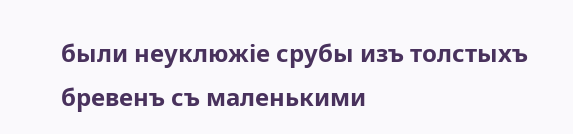были неуклюжіе срубы изъ толстыхъ бревенъ съ маленькими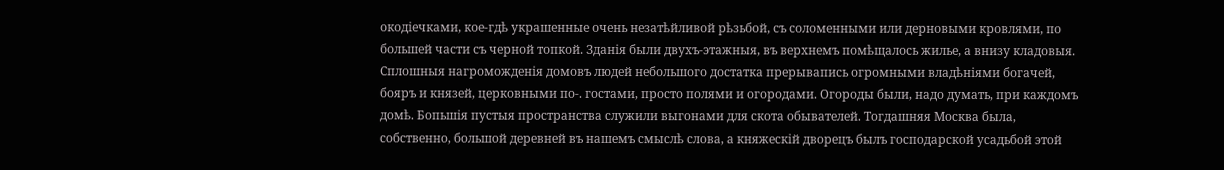окодіечками, кое-гдѣ украшенные очень незатѣйливой рѣзьбой, съ соломенными или дерновыми кровлями, по большей части съ черной топкой. Зданія были двухъ-этажныя, въ верхнемъ помѣщалось жилье, а внизу кладовыя. Сплошныя нагроможденія домовъ людей небольшого достатка прерывапись огромными владѣніями богачей, бояръ и князей, церковными по-. гостами, просто полями и огородами. Огороды были, надо думать, при каждомъ домѣ. Бопьшія пустыя пространства служили выгонами для скота обывателей. Тогдашняя Москва была, собственно, большой деревней въ нашемъ смыслѣ слова, а княжескій дворецъ былъ господарской усадьбой этой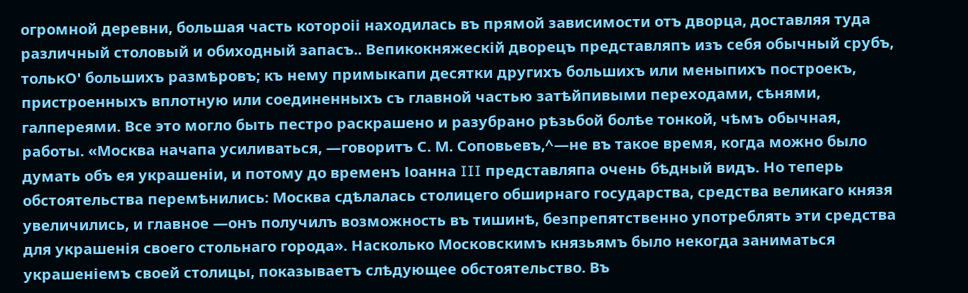огромной деревни, большая часть котороіі находилась въ прямой зависимости отъ дворца, доставляя туда различный столовый и обиходный запасъ.. Вепикокняжескій дворецъ представляпъ изъ себя обычный срубъ, толькО' большихъ размѣровъ; къ нему примыкапи десятки другихъ большихъ или меныпихъ построекъ, пристроенныхъ вплотную или соединенныхъ съ главной частью затѣйпивыми переходами, сѣнями, галпереями. Все это могло быть пестро раскрашено и разубрано рѣзьбой болѣе тонкой, чѣмъ обычная, работы. «Москва начапа усиливаться, —говоритъ С. М. Соповьевъ,^—не въ такое время, когда можно было думать объ ея украшеніи, и потому до временъ Іоанна III представляпа очень бѣдный видъ. Но теперь обстоятельства перемѣнились: Москва сдѣлалась столицего обширнаго государства, средства великаго князя увеличились, и главное —онъ получилъ возможность въ тишинѣ, безпрепятственно употреблять эти средства для украшенія своего стольнаго города». Насколько Московскимъ князьямъ было некогда заниматься украшеніемъ своей столицы, показываетъ слѣдующее обстоятельство. Въ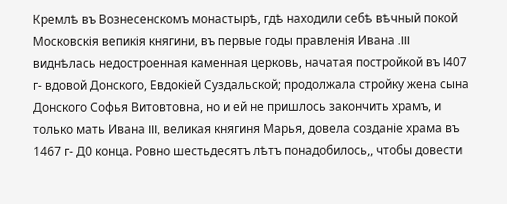Кремлѣ въ Вознесенскомъ монастырѣ, гдѣ находили себѣ вѣчный покой Московскія вепикія княгини, въ первые годы правленія Ивана .III виднѣлась недостроенная каменная церковь, начатая постройкой въ І407 г- вдовой Донского, Евдокіей Суздальской; продолжала стройку жена сына Донского Софья Витовтовна, но и ей не пришлось закончить храмъ, и только мать Ивана III, великая княгиня Марья, довела созданіе храма въ 1467 г- Д0 конца. Ровно шестьдесятъ лѣтъ понадобилось,, чтобы довести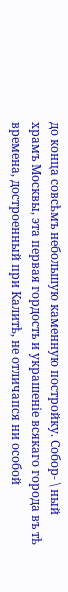до конца совсѣмъ небольшую каменную постройку. Собор- \ ный храмъ Москвы, эта первая гордость и украшеніе всякаго города въ тѣ времена, достроенный при Калитѣ, не отличапся ни особой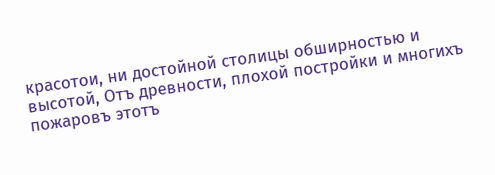красотои, ни достойной столицы обширностью и высотой, Отъ древности, плохой постройки и многихъ пожаровъ этотъ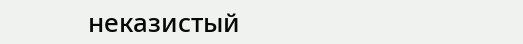неказистый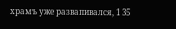храмъ уже развапивался, 1 35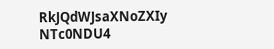RkJQdWJsaXNoZXIy NTc0NDU4